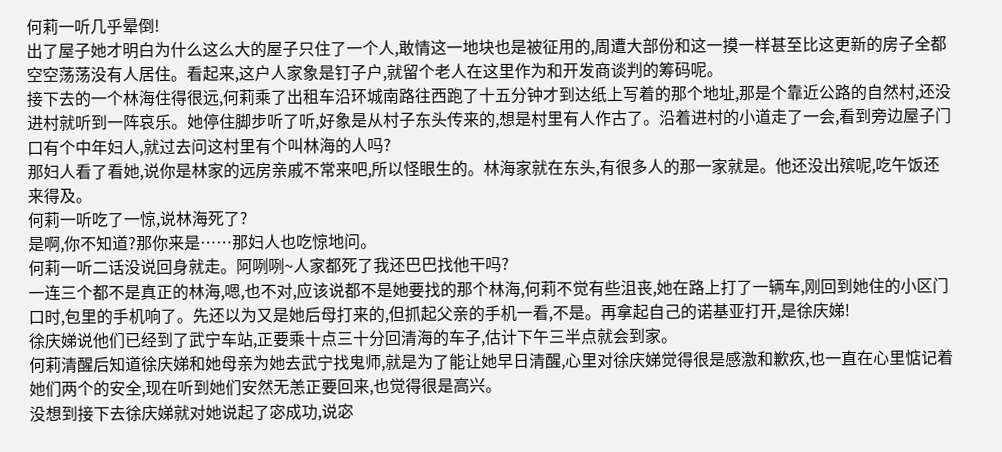何莉一听几乎晕倒!
出了屋子她才明白为什么这么大的屋子只住了一个人,敢情这一地块也是被征用的,周遭大部份和这一摸一样甚至比这更新的房子全都空空荡荡没有人居住。看起来,这户人家象是钉子户,就留个老人在这里作为和开发商谈判的筹码呢。
接下去的一个林海住得很远,何莉乘了出租车沿环城南路往西跑了十五分钟才到达纸上写着的那个地址,那是个靠近公路的自然村,还没进村就听到一阵哀乐。她停住脚步听了听,好象是从村子东头传来的,想是村里有人作古了。沿着进村的小道走了一会,看到旁边屋子门口有个中年妇人,就过去问这村里有个叫林海的人吗?
那妇人看了看她,说你是林家的远房亲戚不常来吧,所以怪眼生的。林海家就在东头,有很多人的那一家就是。他还没出殡呢,吃午饭还来得及。
何莉一听吃了一惊,说林海死了?
是啊,你不知道?那你来是……那妇人也吃惊地问。
何莉一听二话没说回身就走。阿咧咧~人家都死了我还巴巴找他干吗?
一连三个都不是真正的林海,嗯,也不对,应该说都不是她要找的那个林海,何莉不觉有些沮丧,她在路上打了一辆车,刚回到她住的小区门口时,包里的手机响了。先还以为又是她后母打来的,但抓起父亲的手机一看,不是。再拿起自己的诺基亚打开,是徐庆娣!
徐庆娣说他们已经到了武宁车站,正要乘十点三十分回清海的车子,估计下午三半点就会到家。
何莉清醒后知道徐庆娣和她母亲为她去武宁找鬼师,就是为了能让她早日清醒,心里对徐庆娣觉得很是感激和歉疚,也一直在心里惦记着她们两个的安全,现在听到她们安然无恙正要回来,也觉得很是高兴。
没想到接下去徐庆娣就对她说起了宓成功,说宓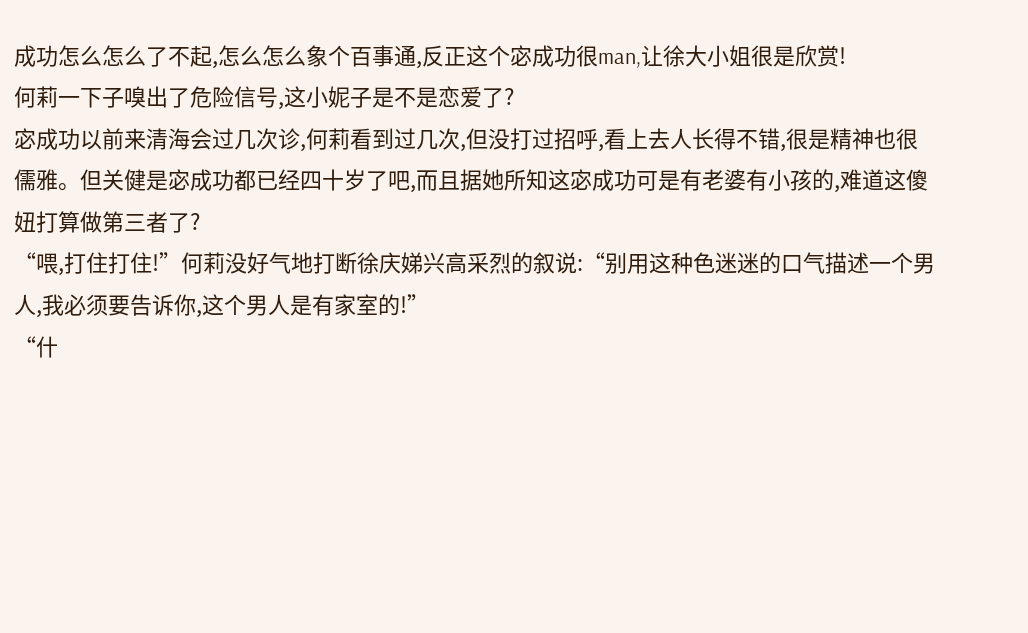成功怎么怎么了不起,怎么怎么象个百事通,反正这个宓成功很man,让徐大小姐很是欣赏!
何莉一下子嗅出了危险信号,这小妮子是不是恋爱了?
宓成功以前来清海会过几次诊,何莉看到过几次,但没打过招呼,看上去人长得不错,很是精神也很儒雅。但关健是宓成功都已经四十岁了吧,而且据她所知这宓成功可是有老婆有小孩的,难道这傻妞打算做第三者了?
“喂,打住打住!”何莉没好气地打断徐庆娣兴高采烈的叙说:“别用这种色迷迷的口气描述一个男人,我必须要告诉你,这个男人是有家室的!”
“什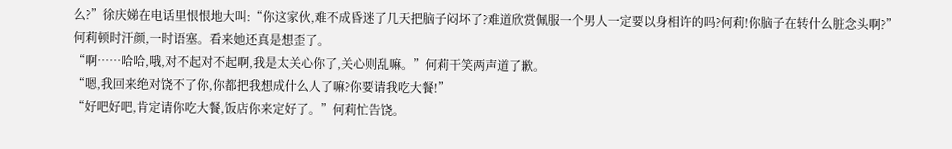么?”徐庆娣在电话里恨恨地大叫:“你这家伙,难不成昏迷了几天把脑子闷坏了?难道欣赏佩服一个男人一定要以身相许的吗?何莉!你脑子在转什么脏念头啊?”
何莉顿时汗颜,一时语塞。看来她还真是想歪了。
“啊……哈哈,哦,对不起对不起啊,我是太关心你了,关心则乱嘛。”何莉干笑两声道了歉。
“嗯,我回来绝对饶不了你,你都把我想成什么人了嘛?你要请我吃大餐!”
“好吧好吧,肯定请你吃大餐,饭店你来定好了。”何莉忙告饶。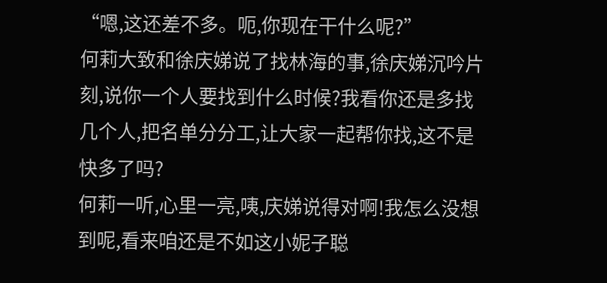“嗯,这还差不多。呃,你现在干什么呢?”
何莉大致和徐庆娣说了找林海的事,徐庆娣沉吟片刻,说你一个人要找到什么时候?我看你还是多找几个人,把名单分分工,让大家一起帮你找,这不是快多了吗?
何莉一听,心里一亮,咦,庆娣说得对啊!我怎么没想到呢,看来咱还是不如这小妮子聪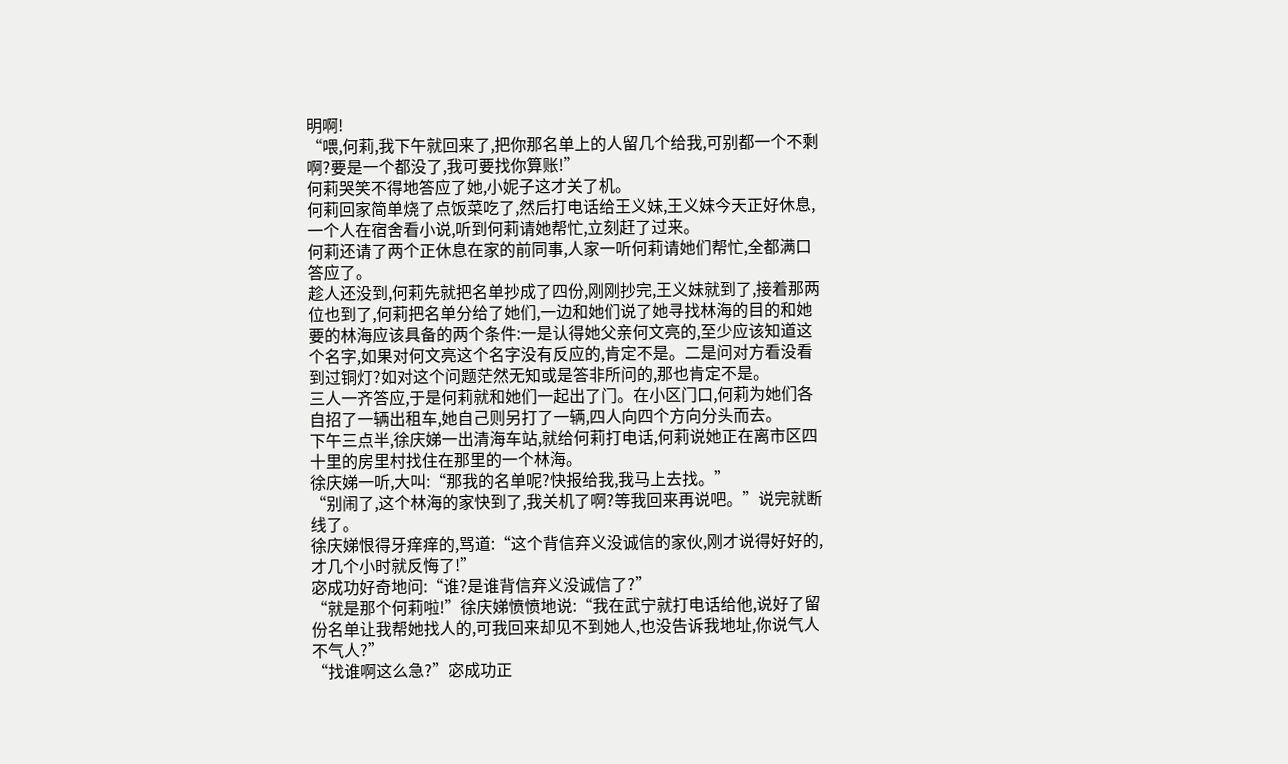明啊!
“喂,何莉,我下午就回来了,把你那名单上的人留几个给我,可别都一个不剩啊?要是一个都没了,我可要找你算账!”
何莉哭笑不得地答应了她,小妮子这才关了机。
何莉回家简单烧了点饭菜吃了,然后打电话给王义妹,王义妹今天正好休息,一个人在宿舍看小说,听到何莉请她帮忙,立刻赶了过来。
何莉还请了两个正休息在家的前同事,人家一听何莉请她们帮忙,全都满口答应了。
趁人还没到,何莉先就把名单抄成了四份,刚刚抄完,王义妹就到了,接着那两位也到了,何莉把名单分给了她们,一边和她们说了她寻找林海的目的和她要的林海应该具备的两个条件:一是认得她父亲何文亮的,至少应该知道这个名字,如果对何文亮这个名字没有反应的,肯定不是。二是问对方看没看到过铜灯?如对这个问题茫然无知或是答非所问的,那也肯定不是。
三人一齐答应,于是何莉就和她们一起出了门。在小区门口,何莉为她们各自招了一辆出租车,她自己则另打了一辆,四人向四个方向分头而去。
下午三点半,徐庆娣一出清海车站,就给何莉打电话,何莉说她正在离市区四十里的房里村找住在那里的一个林海。
徐庆娣一听,大叫:“那我的名单呢?快报给我,我马上去找。”
“别闹了,这个林海的家快到了,我关机了啊?等我回来再说吧。”说完就断线了。
徐庆娣恨得牙痒痒的,骂道:“这个背信弃义没诚信的家伙,刚才说得好好的,才几个小时就反悔了!”
宓成功好奇地问:“谁?是谁背信弃义没诚信了?”
“就是那个何莉啦!”徐庆娣愤愤地说:“我在武宁就打电话给他,说好了留份名单让我帮她找人的,可我回来却见不到她人,也没告诉我地址,你说气人不气人?”
“找谁啊这么急?”宓成功正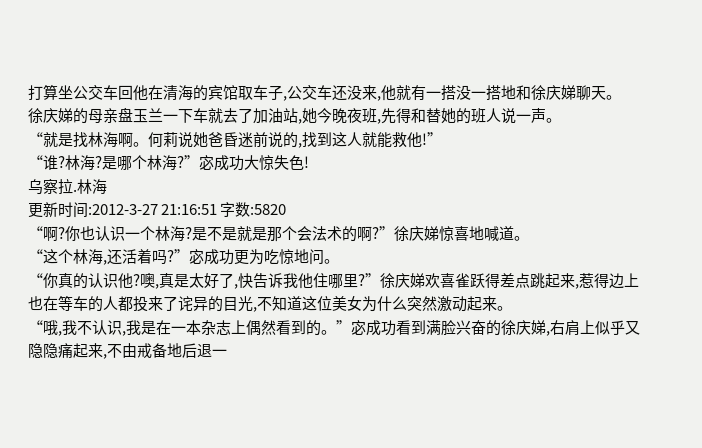打算坐公交车回他在清海的宾馆取车子,公交车还没来,他就有一搭没一搭地和徐庆娣聊天。
徐庆娣的母亲盘玉兰一下车就去了加油站,她今晚夜班,先得和替她的班人说一声。
“就是找林海啊。何莉说她爸昏迷前说的,找到这人就能救他!”
“谁?林海?是哪个林海?”宓成功大惊失色!
乌察拉.林海
更新时间:2012-3-27 21:16:51 字数:5820
“啊?你也认识一个林海?是不是就是那个会法术的啊?”徐庆娣惊喜地喊道。
“这个林海,还活着吗?”宓成功更为吃惊地问。
“你真的认识他?噢,真是太好了,快告诉我他住哪里?”徐庆娣欢喜雀跃得差点跳起来,惹得边上也在等车的人都投来了诧异的目光,不知道这位美女为什么突然激动起来。
“哦,我不认识,我是在一本杂志上偶然看到的。”宓成功看到满脸兴奋的徐庆娣,右肩上似乎又隐隐痛起来,不由戒备地后退一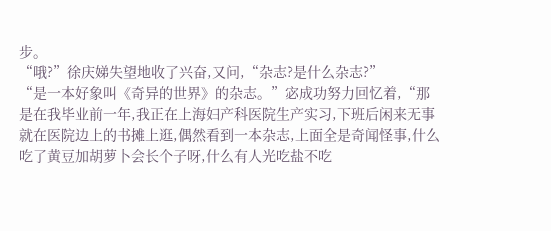步。
“哦?”徐庆娣失望地收了兴奋,又问,“杂志?是什么杂志?”
“是一本好象叫《奇异的世界》的杂志。”宓成功努力回忆着,“那是在我毕业前一年,我正在上海妇产科医院生产实习,下班后闲来无事就在医院边上的书摊上逛,偶然看到一本杂志,上面全是奇闻怪事,什么吃了黄豆加胡萝卜会长个子呀,什么有人光吃盐不吃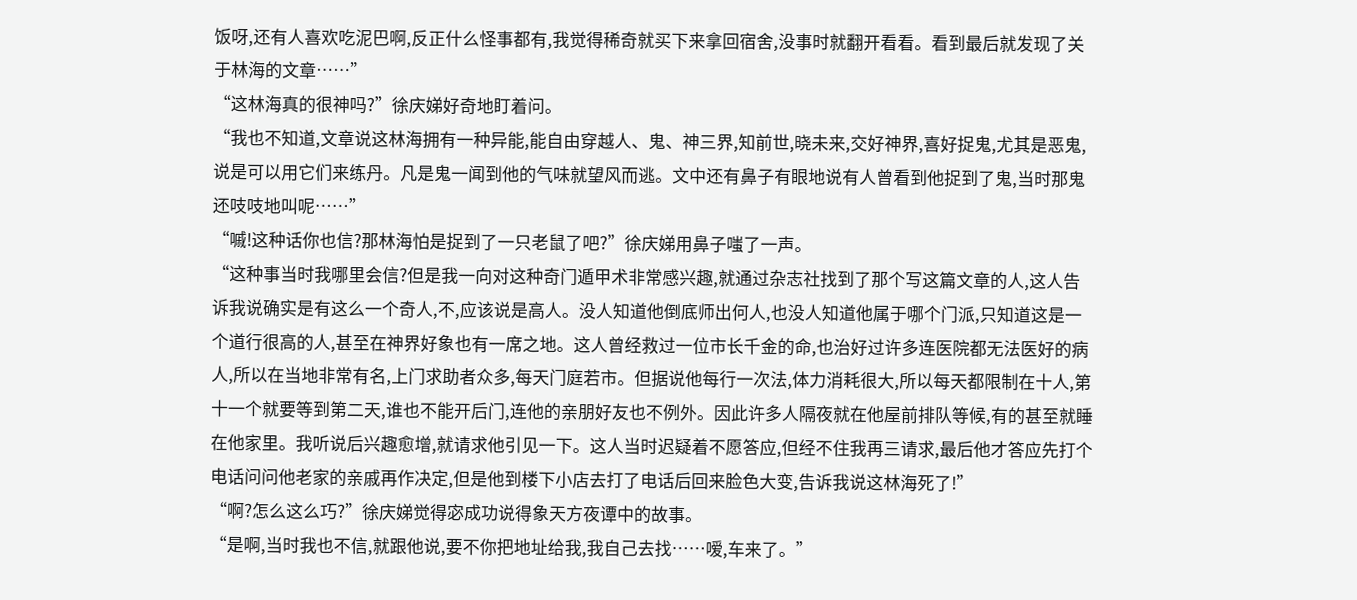饭呀,还有人喜欢吃泥巴啊,反正什么怪事都有,我觉得稀奇就买下来拿回宿舍,没事时就翻开看看。看到最后就发现了关于林海的文章……”
“这林海真的很神吗?”徐庆娣好奇地盯着问。
“我也不知道,文章说这林海拥有一种异能,能自由穿越人、鬼、神三界,知前世,晓未来,交好神界,喜好捉鬼,尤其是恶鬼,说是可以用它们来练丹。凡是鬼一闻到他的气味就望风而逃。文中还有鼻子有眼地说有人曾看到他捉到了鬼,当时那鬼还吱吱地叫呢……”
“嘁!这种话你也信?那林海怕是捉到了一只老鼠了吧?”徐庆娣用鼻子嗤了一声。
“这种事当时我哪里会信?但是我一向对这种奇门遁甲术非常感兴趣,就通过杂志社找到了那个写这篇文章的人,这人告诉我说确实是有这么一个奇人,不,应该说是高人。没人知道他倒底师出何人,也没人知道他属于哪个门派,只知道这是一个道行很高的人,甚至在神界好象也有一席之地。这人曾经救过一位市长千金的命,也治好过许多连医院都无法医好的病人,所以在当地非常有名,上门求助者众多,每天门庭若市。但据说他每行一次法,体力消耗很大,所以每天都限制在十人,第十一个就要等到第二天,谁也不能开后门,连他的亲朋好友也不例外。因此许多人隔夜就在他屋前排队等候,有的甚至就睡在他家里。我听说后兴趣愈增,就请求他引见一下。这人当时迟疑着不愿答应,但经不住我再三请求,最后他才答应先打个电话问问他老家的亲戚再作决定,但是他到楼下小店去打了电话后回来脸色大变,告诉我说这林海死了!”
“啊?怎么这么巧?”徐庆娣觉得宓成功说得象天方夜谭中的故事。
“是啊,当时我也不信,就跟他说,要不你把地址给我,我自己去找……嗳,车来了。”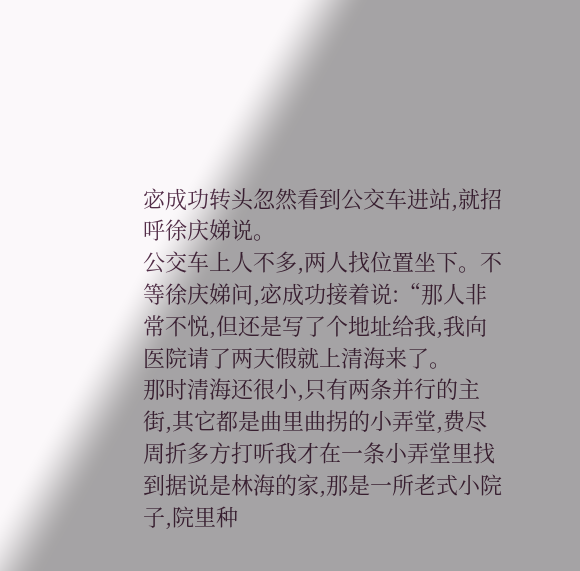宓成功转头忽然看到公交车进站,就招呼徐庆娣说。
公交车上人不多,两人找位置坐下。不等徐庆娣问,宓成功接着说:“那人非常不悦,但还是写了个地址给我,我向医院请了两天假就上清海来了。
那时清海还很小,只有两条并行的主街,其它都是曲里曲拐的小弄堂,费尽周折多方打听我才在一条小弄堂里找到据说是林海的家,那是一所老式小院子,院里种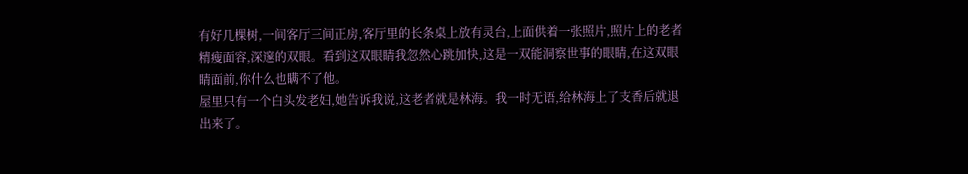有好几棵树,一间客厅三间正房,客厅里的长条桌上放有灵台,上面供着一张照片,照片上的老者精瘦面容,深邃的双眼。看到这双眼睛我忽然心跳加快,这是一双能洞察世事的眼睛,在这双眼睛面前,你什么也瞒不了他。
屋里只有一个白头发老妇,她告诉我说,这老者就是林海。我一时无语,给林海上了支香后就退出来了。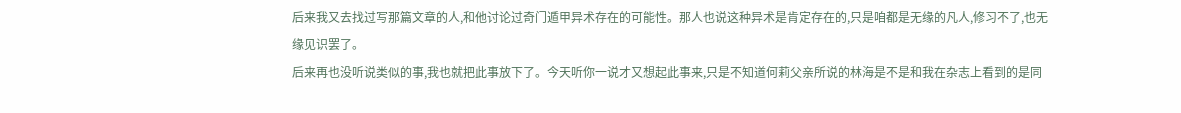后来我又去找过写那篇文章的人,和他讨论过奇门遁甲异术存在的可能性。那人也说这种异术是肯定存在的,只是咱都是无缘的凡人,修习不了,也无缘见识罢了。
后来再也没听说类似的事,我也就把此事放下了。今天听你一说才又想起此事来,只是不知道何莉父亲所说的林海是不是和我在杂志上看到的是同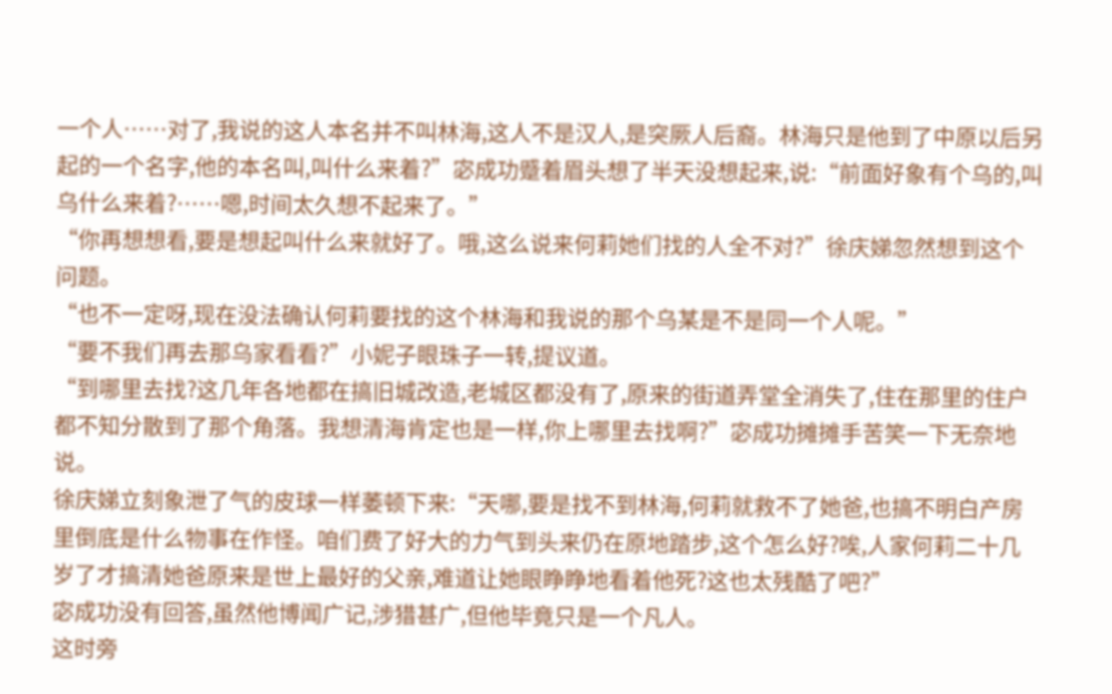一个人……对了,我说的这人本名并不叫林海,这人不是汉人,是突厥人后裔。林海只是他到了中原以后另起的一个名字,他的本名叫,叫什么来着?”宓成功蹙着眉头想了半天没想起来,说:“前面好象有个乌的,叫乌什么来着?……嗯,时间太久想不起来了。”
“你再想想看,要是想起叫什么来就好了。哦,这么说来何莉她们找的人全不对?”徐庆娣忽然想到这个问题。
“也不一定呀,现在没法确认何莉要找的这个林海和我说的那个乌某是不是同一个人呢。”
“要不我们再去那乌家看看?”小妮子眼珠子一转,提议道。
“到哪里去找?这几年各地都在搞旧城改造,老城区都没有了,原来的街道弄堂全消失了,住在那里的住户都不知分散到了那个角落。我想清海肯定也是一样,你上哪里去找啊?”宓成功摊摊手苦笑一下无奈地说。
徐庆娣立刻象泄了气的皮球一样萎顿下来:“天哪,要是找不到林海,何莉就救不了她爸,也搞不明白产房里倒底是什么物事在作怪。咱们费了好大的力气到头来仍在原地踏步,这个怎么好?唉,人家何莉二十几岁了才搞清她爸原来是世上最好的父亲,难道让她眼睁睁地看着他死?这也太残酷了吧?”
宓成功没有回答,虽然他博闻广记,涉猎甚广,但他毕竟只是一个凡人。
这时旁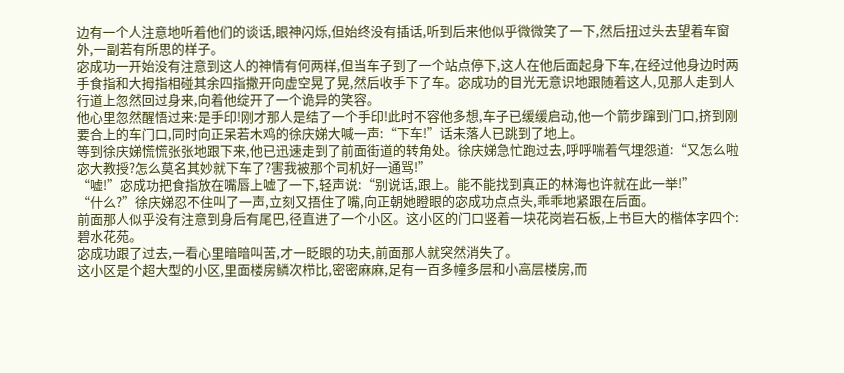边有一个人注意地听着他们的谈话,眼神闪烁,但始终没有插话,听到后来他似乎微微笑了一下,然后扭过头去望着车窗外,一副若有所思的样子。
宓成功一开始没有注意到这人的神情有何两样,但当车子到了一个站点停下,这人在他后面起身下车,在经过他身边时两手食指和大拇指相碰其余四指撒开向虚空晃了晃,然后收手下了车。宓成功的目光无意识地跟随着这人,见那人走到人行道上忽然回过身来,向着他绽开了一个诡异的笑容。
他心里忽然醒悟过来:是手印!刚才那人是结了一个手印!此时不容他多想,车子已缓缓启动,他一个箭步蹿到门口,挤到刚要合上的车门口,同时向正呆若木鸡的徐庆娣大喊一声:“下车!”话未落人已跳到了地上。
等到徐庆娣慌慌张张地跟下来,他已迅速走到了前面街道的转角处。徐庆娣急忙跑过去,呼呼喘着气埋怨道:“又怎么啦宓大教授?怎么莫名其妙就下车了?害我被那个司机好一通骂!”
“嘘!”宓成功把食指放在嘴唇上嘘了一下,轻声说:“别说话,跟上。能不能找到真正的林海也许就在此一举!”
“什么?”徐庆娣忍不住叫了一声,立刻又捂住了嘴,向正朝她瞪眼的宓成功点点头,乖乖地紧跟在后面。
前面那人似乎没有注意到身后有尾巴,径直进了一个小区。这小区的门口竖着一块花岗岩石板,上书巨大的楷体字四个:碧水花苑。
宓成功跟了过去,一看心里暗暗叫苦,才一眨眼的功夫,前面那人就突然消失了。
这小区是个超大型的小区,里面楼房鳞次栉比,密密麻麻,足有一百多幢多层和小高层楼房,而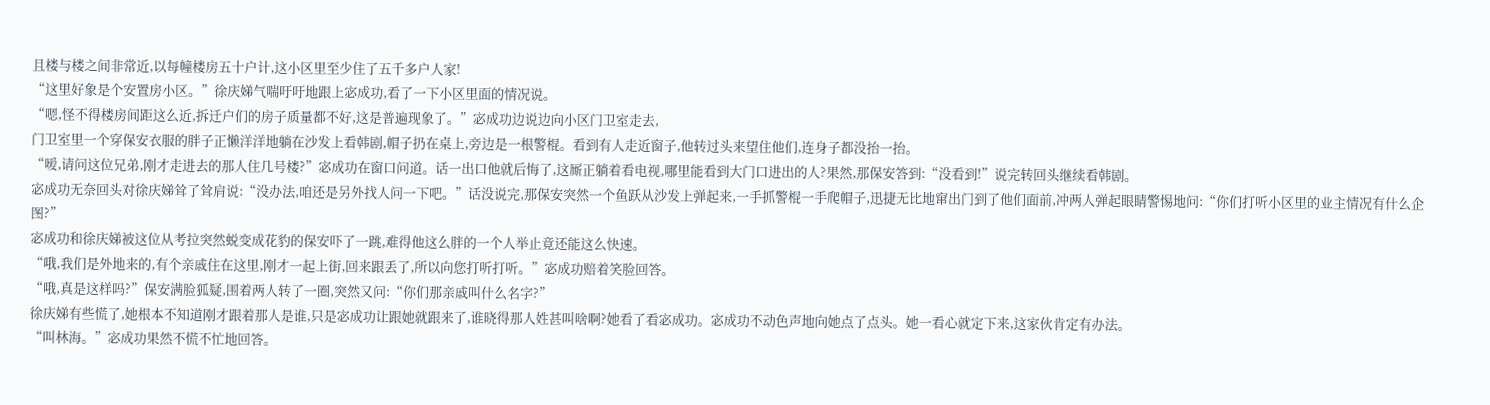且楼与楼之间非常近,以每幢楼房五十户计,这小区里至少住了五千多户人家!
“这里好象是个安置房小区。”徐庆娣气喘吁吁地跟上宓成功,看了一下小区里面的情况说。
“嗯,怪不得楼房间距这么近,拆迁户们的房子质量都不好,这是普遍现象了。”宓成功边说边向小区门卫室走去,
门卫室里一个穿保安衣服的胖子正懒洋洋地躺在沙发上看韩剧,帽子扔在桌上,旁边是一根警棍。看到有人走近窗子,他转过头来望住他们,连身子都没抬一抬。
“嗳,请问这位兄弟,刚才走进去的那人住几号楼?”宓成功在窗口问道。话一出口他就后悔了,这厮正躺着看电视,哪里能看到大门口进出的人?果然,那保安答到:“没看到!”说完转回头继续看韩剧。
宓成功无奈回头对徐庆娣耸了耸肩说:“没办法,咱还是另外找人问一下吧。”话没说完,那保安突然一个鱼跃从沙发上弹起来,一手抓警棍一手爬帽子,迅捷无比地窜出门到了他们面前,冲两人弹起眼睛警惕地问:“你们打听小区里的业主情况有什么企图?”
宓成功和徐庆娣被这位从考拉突然蜕变成花豹的保安吓了一跳,难得他这么胖的一个人举止竟还能这么快速。
“哦,我们是外地来的,有个亲戚住在这里,刚才一起上街,回来跟丢了,所以向您打听打听。”宓成功赔着笑脸回答。
“哦,真是这样吗?”保安满脸狐疑,围着两人转了一圈,突然又问:“你们那亲戚叫什么名字?”
徐庆娣有些慌了,她根本不知道刚才跟着那人是谁,只是宓成功让跟她就跟来了,谁晓得那人姓甚叫啥啊?她看了看宓成功。宓成功不动色声地向她点了点头。她一看心就定下来,这家伙肯定有办法。
“叫林海。”宓成功果然不慌不忙地回答。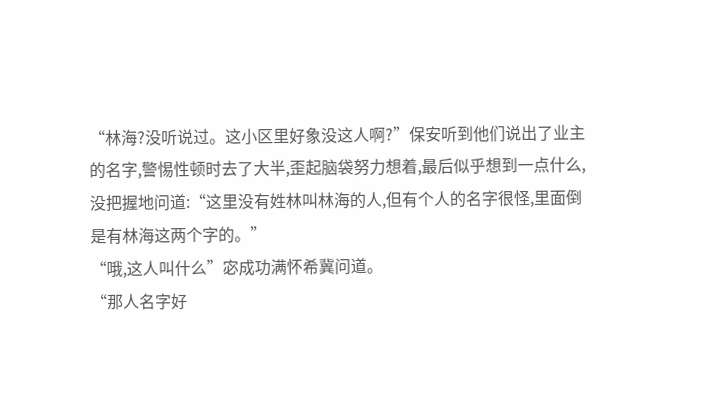“林海?没听说过。这小区里好象没这人啊?”保安听到他们说出了业主的名字,警惕性顿时去了大半,歪起脑袋努力想着,最后似乎想到一点什么,没把握地问道:“这里没有姓林叫林海的人,但有个人的名字很怪,里面倒是有林海这两个字的。”
“哦,这人叫什么”宓成功满怀希冀问道。
“那人名字好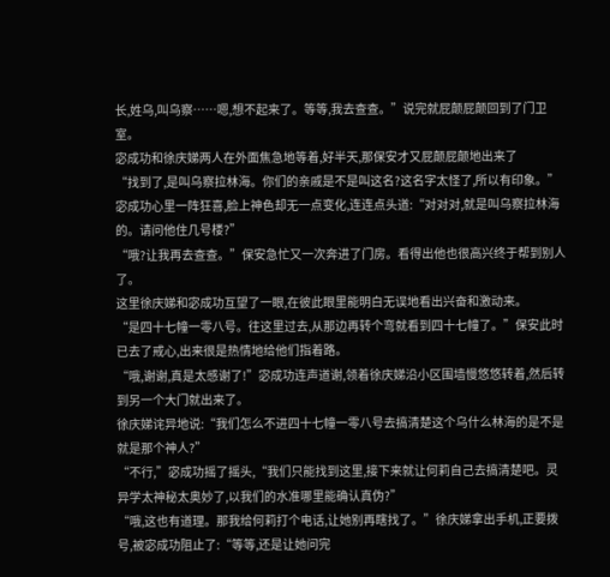长,姓乌,叫乌察……嗯,想不起来了。等等,我去查查。”说完就屁颠屁颠回到了门卫室。
宓成功和徐庆娣两人在外面焦急地等着,好半天,那保安才又屁颠屁颠地出来了
“找到了,是叫乌察拉林海。你们的亲戚是不是叫这名?这名字太怪了,所以有印象。”
宓成功心里一阵狂喜,脸上神色却无一点变化,连连点头道:“对对对,就是叫乌察拉林海的。请问他住几号楼?”
“哦?让我再去查查。”保安急忙又一次奔进了门房。看得出他也很高兴终于帮到别人了。
这里徐庆娣和宓成功互望了一眼,在彼此眼里能明白无误地看出兴奋和激动来。
“是四十七幢一零八号。往这里过去,从那边再转个弯就看到四十七幢了。”保安此时已去了戒心,出来很是热情地给他们指着路。
“哦,谢谢,真是太感谢了!”宓成功连声道谢,领着徐庆娣沿小区围墙慢悠悠转着,然后转到另一个大门就出来了。
徐庆娣诧异地说:“我们怎么不进四十七幢一零八号去搞清楚这个乌什么林海的是不是就是那个神人?”
“不行,”宓成功摇了摇头,“我们只能找到这里,接下来就让何莉自己去搞清楚吧。灵异学太神秘太奥妙了,以我们的水准哪里能确认真伪?”
“哦,这也有道理。那我给何莉打个电话,让她别再瞎找了。”徐庆娣拿出手机,正要拨号,被宓成功阻止了:“等等,还是让她问完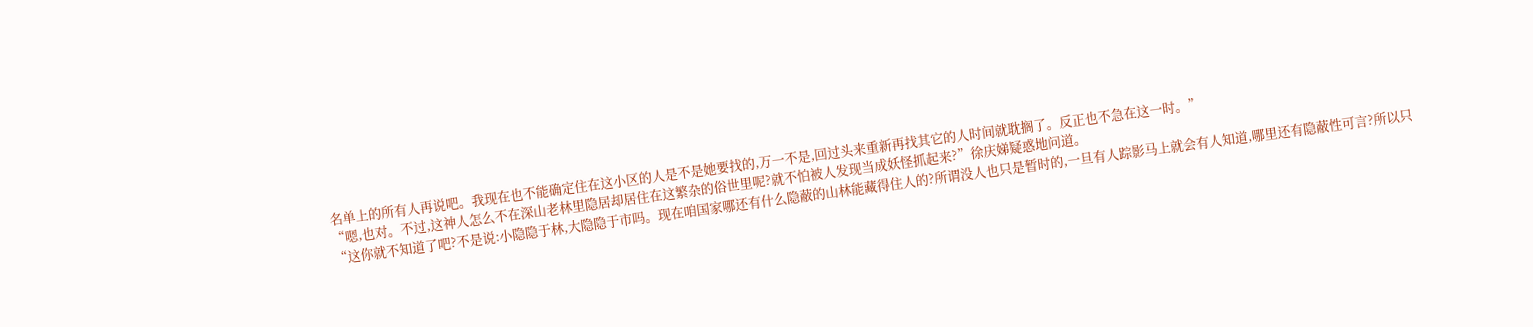名单上的所有人再说吧。我现在也不能确定住在这小区的人是不是她要找的,万一不是,回过头来重新再找其它的人时间就耽搁了。反正也不急在这一时。”
“嗯,也对。不过,这神人怎么不在深山老林里隐居却居住在这繁杂的俗世里呢?就不怕被人发现当成妖怪抓起来?”徐庆娣疑惑地问道。
“这你就不知道了吧?不是说:小隐隐于林,大隐隐于市吗。现在咱国家哪还有什么隐蔽的山林能藏得住人的?所谓没人也只是暂时的,一旦有人踪影马上就会有人知道,哪里还有隐蔽性可言?所以只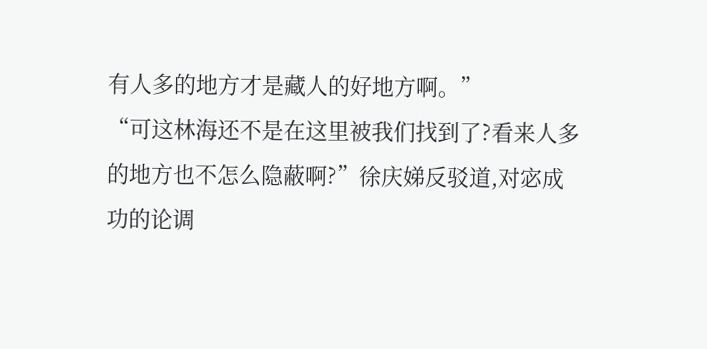有人多的地方才是藏人的好地方啊。”
“可这林海还不是在这里被我们找到了?看来人多的地方也不怎么隐蔽啊?”徐庆娣反驳道,对宓成功的论调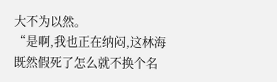大不为以然。
“是啊,我也正在纳闷,这林海既然假死了怎么就不换个名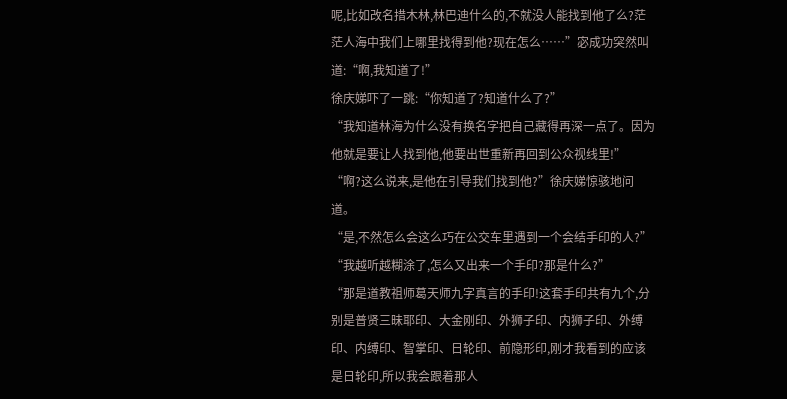呢,比如改名措木林,林巴迪什么的,不就没人能找到他了么?茫茫人海中我们上哪里找得到他?现在怎么……”宓成功突然叫道:“啊,我知道了!”
徐庆娣吓了一跳:“你知道了?知道什么了?”
“我知道林海为什么没有换名字把自己藏得再深一点了。因为他就是要让人找到他,他要出世重新再回到公众视线里!”
“啊?这么说来,是他在引导我们找到他?”徐庆娣惊骇地问道。
“是,不然怎么会这么巧在公交车里遇到一个会结手印的人?”
“我越听越糊涂了,怎么又出来一个手印?那是什么?”
“那是道教祖师葛天师九字真言的手印!这套手印共有九个,分别是普贤三昧耶印、大金刚印、外狮子印、内狮子印、外缚印、内缚印、智掌印、日轮印、前隐形印,刚才我看到的应该是日轮印,所以我会跟着那人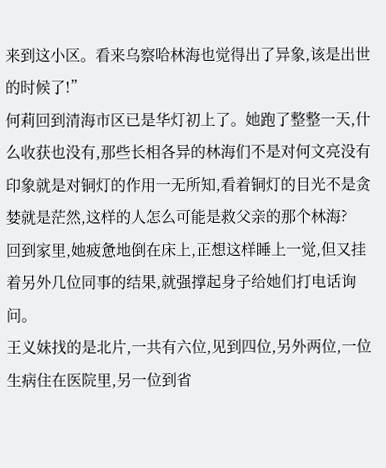来到这小区。看来乌察哈林海也觉得出了异象,该是出世的时候了!”
何莉回到清海市区已是华灯初上了。她跑了整整一天,什么收获也没有,那些长相各异的林海们不是对何文亮没有印象就是对铜灯的作用一无所知,看着铜灯的目光不是贪婪就是茫然,这样的人怎么可能是救父亲的那个林海?
回到家里,她疲惫地倒在床上,正想这样睡上一觉,但又挂着另外几位同事的结果,就强撑起身子给她们打电话询问。
王义妹找的是北片,一共有六位,见到四位,另外两位,一位生病住在医院里,另一位到省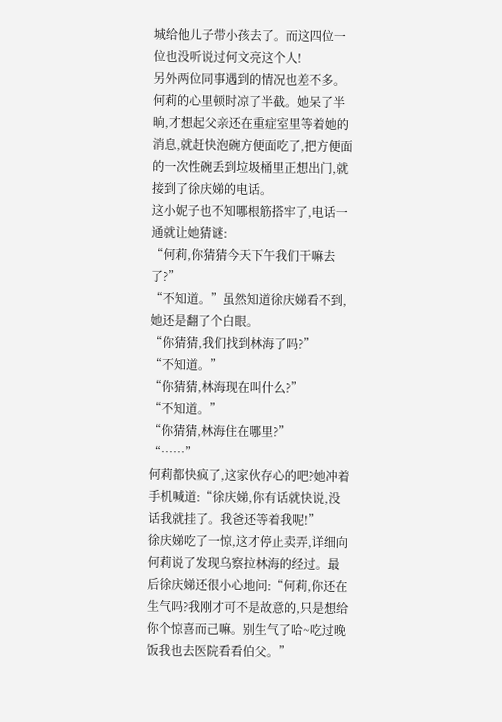城给他儿子带小孩去了。而这四位一位也没听说过何文亮这个人!
另外两位同事遇到的情况也差不多。
何莉的心里顿时凉了半截。她呆了半晌,才想起父亲还在重症室里等着她的消息,就赶快泡碗方便面吃了,把方便面的一次性碗丢到垃圾桶里正想出门,就接到了徐庆娣的电话。
这小妮子也不知哪根筋搭牢了,电话一通就让她猜谜:
“何莉,你猜猜今天下午我们干嘛去了?”
“不知道。”虽然知道徐庆娣看不到,她还是翻了个白眼。
“你猜猜,我们找到林海了吗?”
“不知道。”
“你猜猜,林海现在叫什么?”
“不知道。”
“你猜猜,林海住在哪里?”
“……”
何莉都快疯了,这家伙存心的吧?她冲着手机喊道:“徐庆娣,你有话就快说,没话我就挂了。我爸还等着我呢!”
徐庆娣吃了一惊,这才停止卖弄,详细向何莉说了发现乌察拉林海的经过。最后徐庆娣还很小心地问:“何莉,你还在生气吗?我刚才可不是故意的,只是想给你个惊喜而己嘛。别生气了哈~吃过晚饭我也去医院看看伯父。”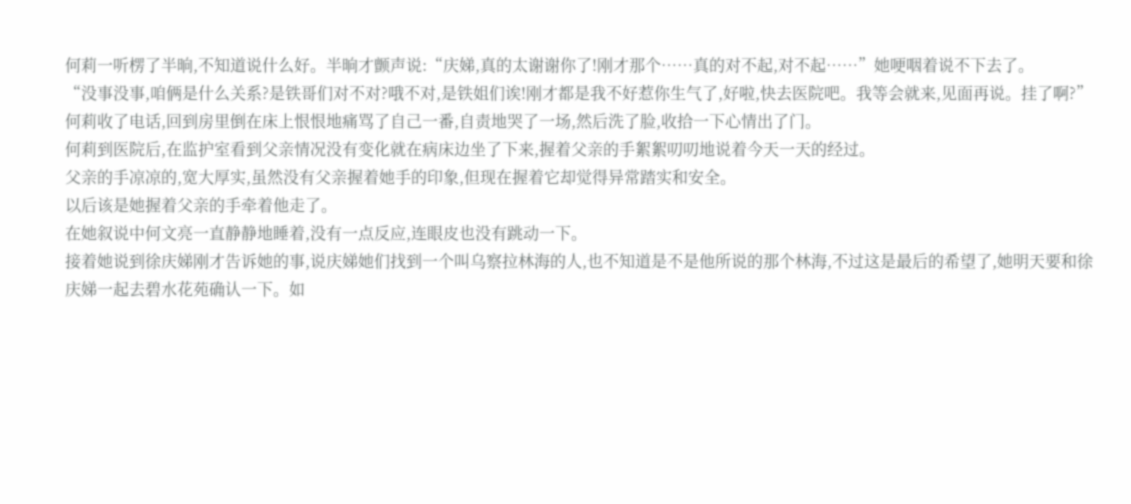何莉一听楞了半晌,不知道说什么好。半晌才颤声说:“庆娣,真的太谢谢你了!刚才那个……真的对不起,对不起……”她哽咽着说不下去了。
“没事没事,咱俩是什么关系?是铁哥们对不对?哦不对,是铁姐们诶!刚才都是我不好惹你生气了,好啦,快去医院吧。我等会就来,见面再说。挂了啊?”
何莉收了电话,回到房里倒在床上恨恨地痛骂了自己一番,自责地哭了一场,然后洗了脸,收拾一下心情出了门。
何莉到医院后,在监护室看到父亲情况没有变化就在病床边坐了下来,握着父亲的手絮絮叨叨地说着今天一天的经过。
父亲的手凉凉的,宽大厚实,虽然没有父亲握着她手的印象,但现在握着它却觉得异常踏实和安全。
以后该是她握着父亲的手牵着他走了。
在她叙说中何文亮一直静静地睡着,没有一点反应,连眼皮也没有跳动一下。
接着她说到徐庆娣刚才告诉她的事,说庆娣她们找到一个叫乌察拉林海的人,也不知道是不是他所说的那个林海,不过这是最后的希望了,她明天要和徐庆娣一起去碧水花苑确认一下。如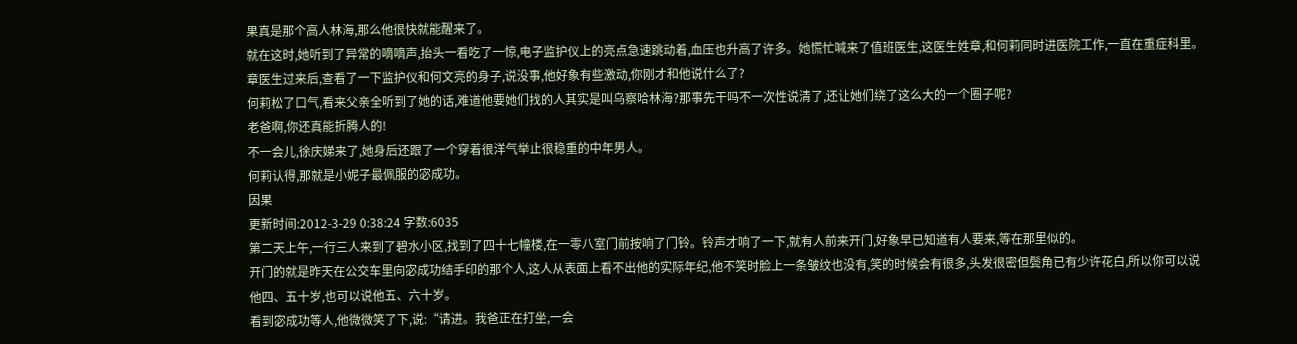果真是那个高人林海,那么他很快就能醒来了。
就在这时,她听到了异常的嘀嘀声,抬头一看吃了一惊,电子监护仪上的亮点急速跳动着,血压也升高了许多。她慌忙喊来了值班医生,这医生姓章,和何莉同时进医院工作,一直在重症科里。章医生过来后,查看了一下监护仪和何文亮的身子,说没事,他好象有些激动,你刚才和他说什么了?
何莉松了口气,看来父亲全听到了她的话,难道他要她们找的人其实是叫乌察哈林海?那事先干吗不一次性说清了,还让她们绕了这么大的一个圈子呢?
老爸啊,你还真能折腾人的!
不一会儿,徐庆娣来了,她身后还跟了一个穿着很洋气举止很稳重的中年男人。
何莉认得,那就是小妮子最佩服的宓成功。
因果
更新时间:2012-3-29 0:38:24 字数:6035
第二天上午,一行三人来到了碧水小区,找到了四十七幢楼,在一零八室门前按响了门铃。铃声才响了一下,就有人前来开门,好象早已知道有人要来,等在那里似的。
开门的就是昨天在公交车里向宓成功结手印的那个人,这人从表面上看不出他的实际年纪,他不笑时脸上一条皱纹也没有,笑的时候会有很多,头发很密但鬓角已有少许花白,所以你可以说他四、五十岁,也可以说他五、六十岁。
看到宓成功等人,他微微笑了下,说:“请进。我爸正在打坐,一会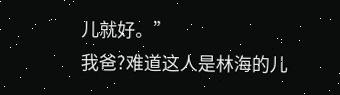儿就好。”
我爸?难道这人是林海的儿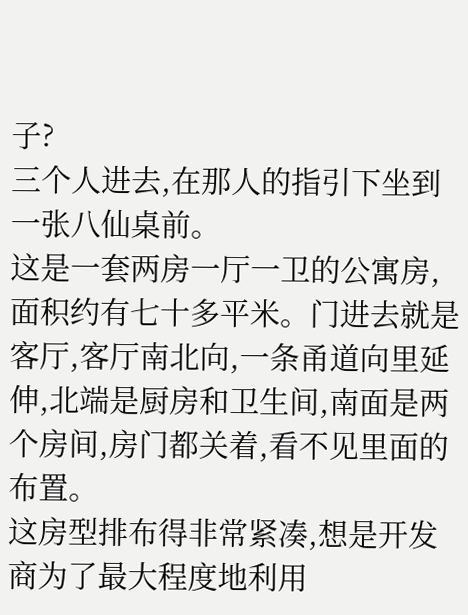子?
三个人进去,在那人的指引下坐到一张八仙桌前。
这是一套两房一厅一卫的公寓房,面积约有七十多平米。门进去就是客厅,客厅南北向,一条甬道向里延伸,北端是厨房和卫生间,南面是两个房间,房门都关着,看不见里面的布置。
这房型排布得非常紧凑,想是开发商为了最大程度地利用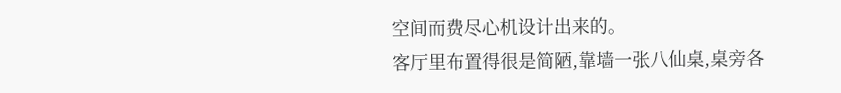空间而费尽心机设计出来的。
客厅里布置得很是简陋,靠墙一张八仙桌,桌旁各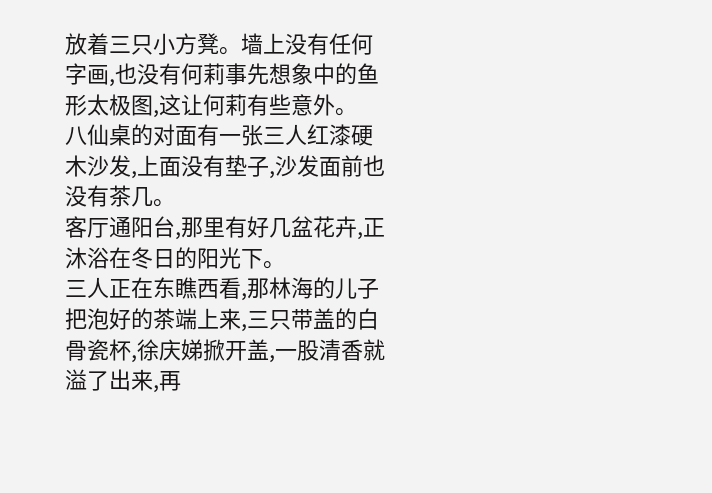放着三只小方凳。墙上没有任何字画,也没有何莉事先想象中的鱼形太极图,这让何莉有些意外。
八仙桌的对面有一张三人红漆硬木沙发,上面没有垫子,沙发面前也没有茶几。
客厅通阳台,那里有好几盆花卉,正沐浴在冬日的阳光下。
三人正在东瞧西看,那林海的儿子把泡好的茶端上来,三只带盖的白骨瓷杯,徐庆娣掀开盖,一股清香就溢了出来,再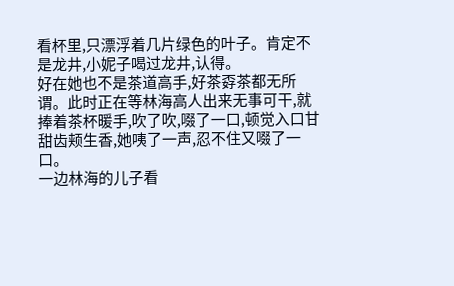看杯里,只漂浮着几片绿色的叶子。肯定不是龙井,小妮子喝过龙井,认得。
好在她也不是茶道高手,好茶孬茶都无所谓。此时正在等林海高人出来无事可干,就捧着茶杯暖手,吹了吹,啜了一口,顿觉入口甘甜齿颊生香,她咦了一声,忍不住又啜了一口。
一边林海的儿子看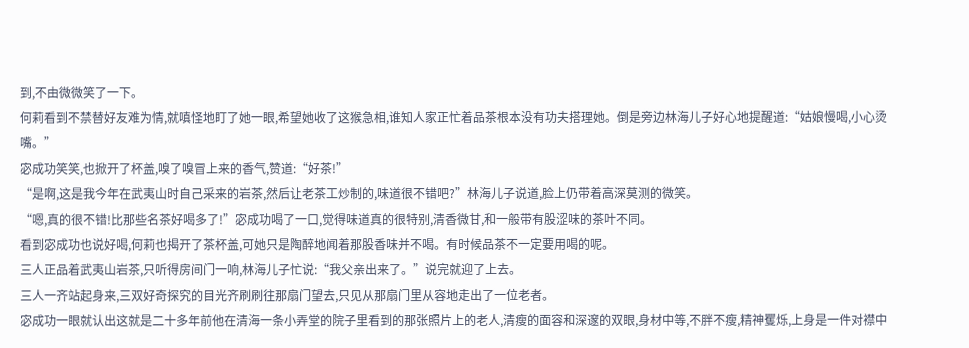到,不由微微笑了一下。
何莉看到不禁替好友难为情,就嗔怪地盯了她一眼,希望她收了这猴急相,谁知人家正忙着品茶根本没有功夫搭理她。倒是旁边林海儿子好心地提醒道:“姑娘慢喝,小心烫嘴。”
宓成功笑笑,也掀开了杯盖,嗅了嗅冒上来的香气,赞道:“好茶!”
“是啊,这是我今年在武夷山时自己采来的岩茶,然后让老茶工炒制的,味道很不错吧?”林海儿子说道,脸上仍带着高深莫测的微笑。
“嗯,真的很不错!比那些名茶好喝多了!”宓成功喝了一口,觉得味道真的很特别,清香微甘,和一般带有股涩味的茶叶不同。
看到宓成功也说好喝,何莉也揭开了茶杯盖,可她只是陶醉地闻着那股香味并不喝。有时候品茶不一定要用喝的呢。
三人正品着武夷山岩茶,只听得房间门一响,林海儿子忙说:“我父亲出来了。”说完就迎了上去。
三人一齐站起身来,三双好奇探究的目光齐刷刷往那扇门望去,只见从那扇门里从容地走出了一位老者。
宓成功一眼就认出这就是二十多年前他在清海一条小弄堂的院子里看到的那张照片上的老人,清瘦的面容和深邃的双眼,身材中等,不胖不瘦,精神矍烁,上身是一件对襟中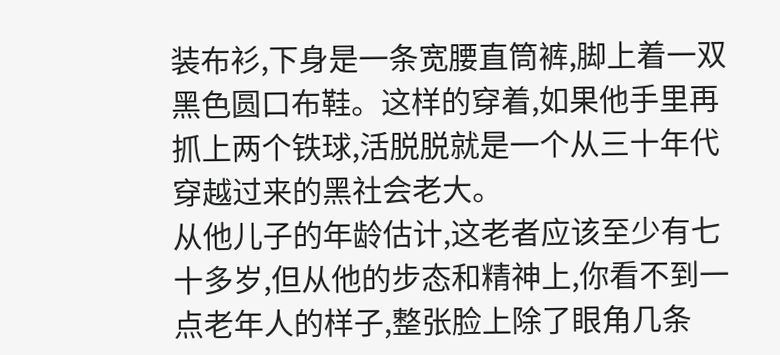装布衫,下身是一条宽腰直筒裤,脚上着一双黑色圆口布鞋。这样的穿着,如果他手里再抓上两个铁球,活脱脱就是一个从三十年代穿越过来的黑社会老大。
从他儿子的年龄估计,这老者应该至少有七十多岁,但从他的步态和精神上,你看不到一点老年人的样子,整张脸上除了眼角几条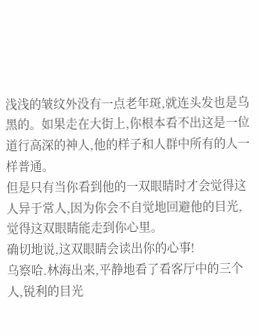浅浅的皱纹外没有一点老年斑,就连头发也是乌黑的。如果走在大街上,你根本看不出这是一位道行高深的神人,他的样子和人群中所有的人一样普通。
但是只有当你看到他的一双眼睛时才会觉得这人异于常人,因为你会不自觉地回避他的目光,觉得这双眼睛能走到你心里。
确切地说,这双眼睛会读出你的心事!
乌察哈.林海出来,平静地看了看客厅中的三个人,锐利的目光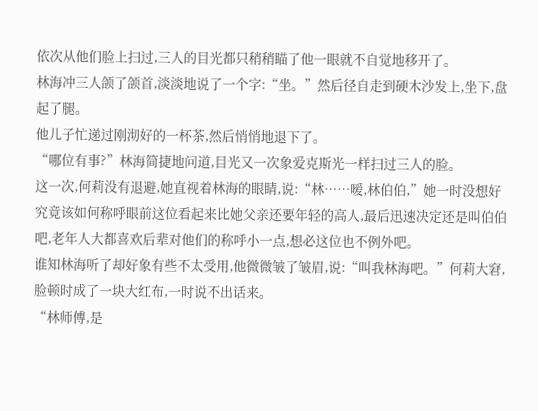依次从他们脸上扫过,三人的目光都只稍稍瞄了他一眼就不自觉地移开了。
林海冲三人颌了颌首,淡淡地说了一个字:“坐。”然后径自走到硬木沙发上,坐下,盘起了腿。
他儿子忙递过刚沏好的一杯茶,然后悄悄地退下了。
“哪位有事?”林海简捷地问道,目光又一次象爱克斯光一样扫过三人的脸。
这一次,何莉没有退避,她直视着林海的眼睛,说:“林……嗳,林伯伯,”她一时没想好究竟该如何称呼眼前这位看起来比她父亲还要年轻的高人,最后迅速决定还是叫伯伯吧,老年人大都喜欢后辈对他们的称呼小一点,想必这位也不例外吧。
谁知林海听了却好象有些不太受用,他微微皱了皱眉,说:“叫我林海吧。”何莉大窘,脸顿时成了一块大红布,一时说不出话来。
“林师傅,是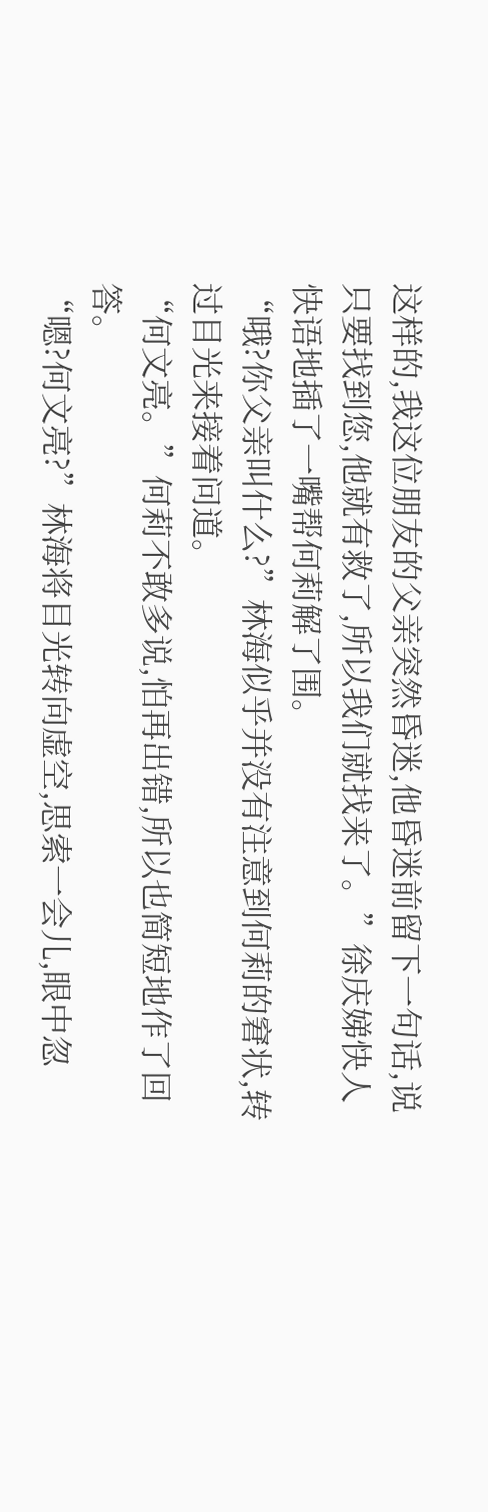这样的,我这位朋友的父亲突然昏迷,他昏迷前留下一句话,说只要找到您,他就有救了,所以我们就找来了。”徐庆娣快人快语地插了一嘴帮何莉解了围。
“哦?你父亲叫什么?”林海似乎并没有注意到何莉的窘状,转过目光来接着问道。
“何文亮。”何莉不敢多说,怕再出错,所以也简短地作了回答。
“嗯?何文亮?”林海将目光转向虚空,思索一会儿,眼中忽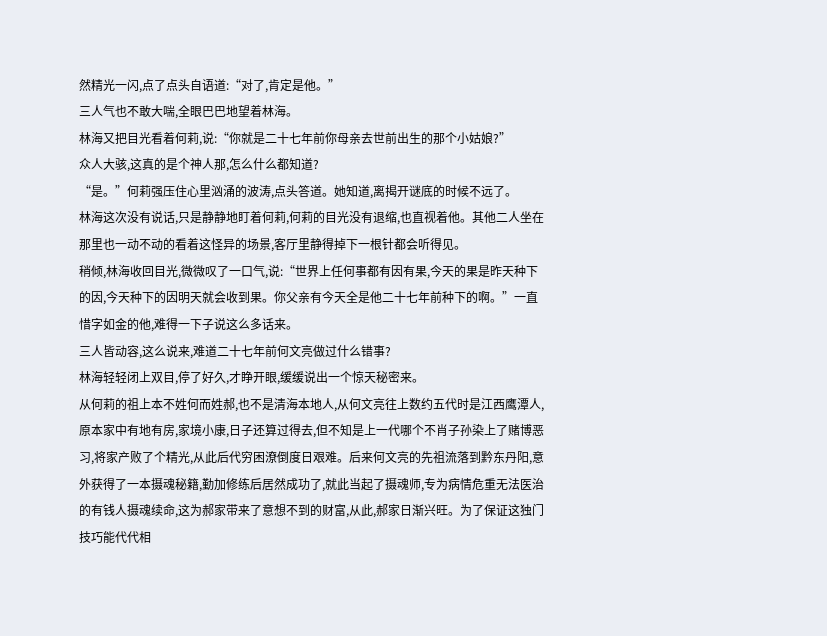然精光一闪,点了点头自语道:“对了,肯定是他。”
三人气也不敢大喘,全眼巴巴地望着林海。
林海又把目光看着何莉,说:“你就是二十七年前你母亲去世前出生的那个小姑娘?”
众人大骇,这真的是个神人那,怎么什么都知道?
“是。”何莉强压住心里汹涌的波涛,点头答道。她知道,离揭开谜底的时候不远了。
林海这次没有说话,只是静静地盯着何莉,何莉的目光没有退缩,也直视着他。其他二人坐在那里也一动不动的看着这怪异的场景,客厅里静得掉下一根针都会听得见。
稍倾,林海收回目光,微微叹了一口气,说:“世界上任何事都有因有果,今天的果是昨天种下的因,今天种下的因明天就会收到果。你父亲有今天全是他二十七年前种下的啊。”一直惜字如金的他,难得一下子说这么多话来。
三人皆动容,这么说来,难道二十七年前何文亮做过什么错事?
林海轻轻闭上双目,停了好久,才睁开眼,缓缓说出一个惊天秘密来。
从何莉的祖上本不姓何而姓郝,也不是清海本地人,从何文亮往上数约五代时是江西鹰潭人,原本家中有地有房,家境小康,日子还算过得去,但不知是上一代哪个不肖子孙染上了赌博恶习,将家产败了个精光,从此后代穷困潦倒度日艰难。后来何文亮的先祖流落到黔东丹阳,意外获得了一本摄魂秘籍,勤加修练后居然成功了,就此当起了摄魂师,专为病情危重无法医治的有钱人摄魂续命,这为郝家带来了意想不到的财富,从此,郝家日渐兴旺。为了保证这独门技巧能代代相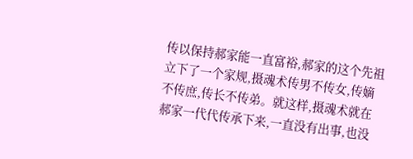传以保持郝家能一直富裕,郝家的这个先祖立下了一个家规,摄魂术传男不传女,传嫡不传庶,传长不传弟。就这样,摄魂术就在郝家一代代传承下来,一直没有出事,也没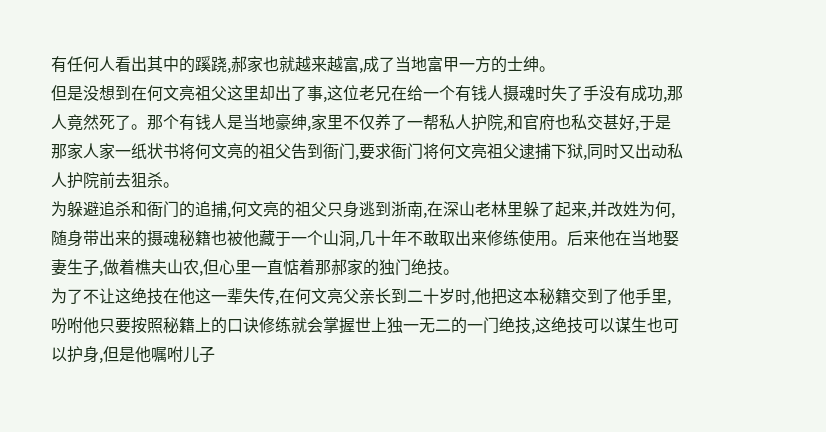有任何人看出其中的蹊跷,郝家也就越来越富,成了当地富甲一方的士绅。
但是没想到在何文亮祖父这里却出了事,这位老兄在给一个有钱人摄魂时失了手没有成功,那人竟然死了。那个有钱人是当地豪绅,家里不仅养了一帮私人护院,和官府也私交甚好,于是那家人家一纸状书将何文亮的祖父告到衙门,要求衙门将何文亮祖父逮捕下狱,同时又出动私人护院前去狙杀。
为躲避追杀和衙门的追捕,何文亮的祖父只身逃到浙南,在深山老林里躲了起来,并改姓为何,随身带出来的摄魂秘籍也被他藏于一个山洞,几十年不敢取出来修练使用。后来他在当地娶妻生子,做着樵夫山农,但心里一直惦着那郝家的独门绝技。
为了不让这绝技在他这一辈失传,在何文亮父亲长到二十岁时,他把这本秘籍交到了他手里,吩咐他只要按照秘籍上的口诀修练就会掌握世上独一无二的一门绝技,这绝技可以谋生也可以护身,但是他嘱咐儿子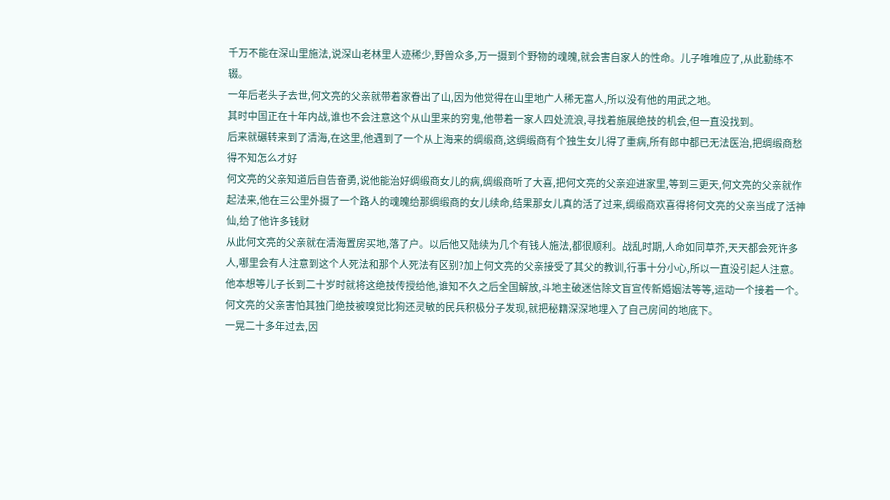千万不能在深山里施法,说深山老林里人迹稀少,野兽众多,万一摄到个野物的魂魄,就会害自家人的性命。儿子唯唯应了,从此勤练不辍。
一年后老头子去世,何文亮的父亲就带着家眷出了山,因为他觉得在山里地广人稀无富人,所以没有他的用武之地。
其时中国正在十年内战,谁也不会注意这个从山里来的穷鬼,他带着一家人四处流浪,寻找着施展绝技的机会,但一直没找到。
后来就碾转来到了清海,在这里,他遇到了一个从上海来的绸缎商,这绸缎商有个独生女儿得了重病,所有郎中都已无法医治,把绸缎商愁得不知怎么才好
何文亮的父亲知道后自告奋勇,说他能治好绸缎商女儿的病,绸缎商听了大喜,把何文亮的父亲迎进家里,等到三更天,何文亮的父亲就作起法来,他在三公里外摄了一个路人的魂魄给那绸缎商的女儿续命,结果那女儿真的活了过来,绸缎商欢喜得将何文亮的父亲当成了活神仙,给了他许多钱财
从此何文亮的父亲就在清海置房买地,落了户。以后他又陆续为几个有钱人施法,都很顺利。战乱时期,人命如同草芥,天天都会死许多人,哪里会有人注意到这个人死法和那个人死法有区别?加上何文亮的父亲接受了其父的教训,行事十分小心,所以一直没引起人注意。
他本想等儿子长到二十岁时就将这绝技传授给他,谁知不久之后全国解放,斗地主破迷信除文盲宣传新婚姻法等等,运动一个接着一个。何文亮的父亲害怕其独门绝技被嗅觉比狗还灵敏的民兵积极分子发现,就把秘籍深深地埋入了自己房间的地底下。
一晃二十多年过去,因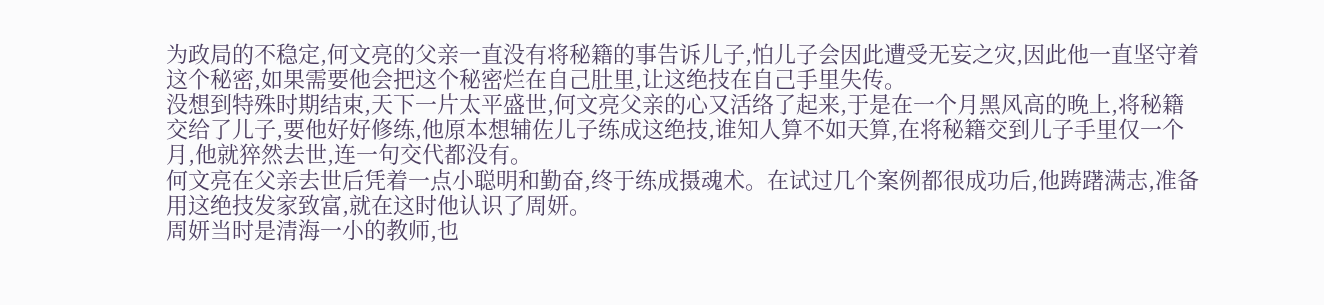为政局的不稳定,何文亮的父亲一直没有将秘籍的事告诉儿子,怕儿子会因此遭受无妄之灾,因此他一直坚守着这个秘密,如果需要他会把这个秘密烂在自己肚里,让这绝技在自己手里失传。
没想到特殊时期结束,天下一片太平盛世,何文亮父亲的心又活络了起来,于是在一个月黑风高的晚上,将秘籍交给了儿子,要他好好修练,他原本想辅佐儿子练成这绝技,谁知人算不如天算,在将秘籍交到儿子手里仅一个月,他就猝然去世,连一句交代都没有。
何文亮在父亲去世后凭着一点小聪明和勤奋,终于练成摄魂术。在试过几个案例都很成功后,他踌躇满志,准备用这绝技发家致富,就在这时他认识了周妍。
周妍当时是清海一小的教师,也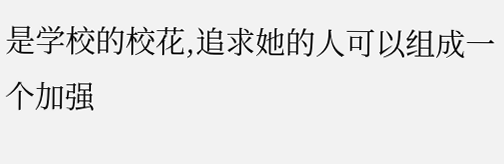是学校的校花,追求她的人可以组成一个加强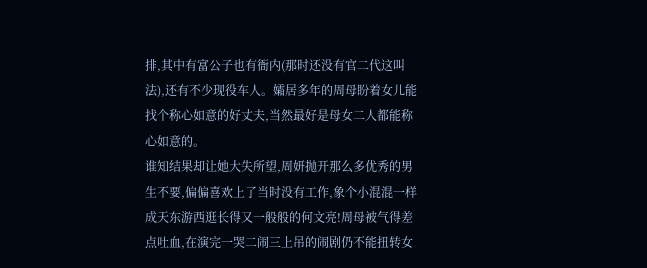排,其中有富公子也有衙内(那时还没有官二代这叫法),还有不少现役车人。孀居多年的周母盼着女儿能找个称心如意的好丈夫,当然最好是母女二人都能称心如意的。
谁知结果却让她大失所望,周妍抛开那么多优秀的男生不要,偏偏喜欢上了当时没有工作,象个小混混一样成天东游西逛长得又一般般的何文亮!周母被气得差点吐血,在演完一哭二闹三上吊的闹剧仍不能扭转女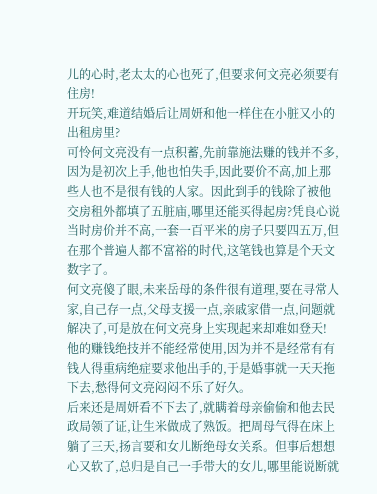儿的心时,老太太的心也死了,但要求何文亮必须要有住房!
开玩笑,难道结婚后让周妍和他一样住在小脏又小的出租房里?
可怜何文亮没有一点积蓄,先前靠施法赚的钱并不多,因为是初次上手,他也怕失手,因此要价不高,加上那些人也不是很有钱的人家。因此到手的钱除了被他交房租外都填了五脏庙,哪里还能买得起房?凭良心说当时房价并不高,一套一百平米的房子只要四五万,但在那个普遍人都不富裕的时代,这笔钱也算是个天文数字了。
何文亮傻了眼,未来岳母的条件很有道理,要在寻常人家,自己存一点,父母支援一点,亲戚家借一点,问题就解决了,可是放在何文亮身上实现起来却难如登天!
他的赚钱绝技并不能经常使用,因为并不是经常有有钱人得重病绝症要求他出手的,于是婚事就一天天拖下去,愁得何文亮闷闷不乐了好久。
后来还是周妍看不下去了,就瞒着母亲偷偷和他去民政局领了证,让生米做成了熟饭。把周母气得在床上躺了三天,扬言要和女儿断绝母女关系。但事后想想心又软了,总归是自己一手带大的女儿,哪里能说断就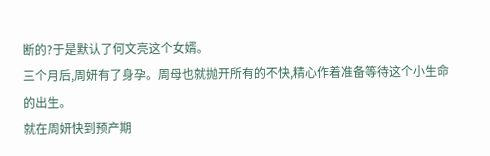断的?于是默认了何文亮这个女婿。
三个月后,周妍有了身孕。周母也就抛开所有的不快,精心作着准备等待这个小生命的出生。
就在周妍快到预产期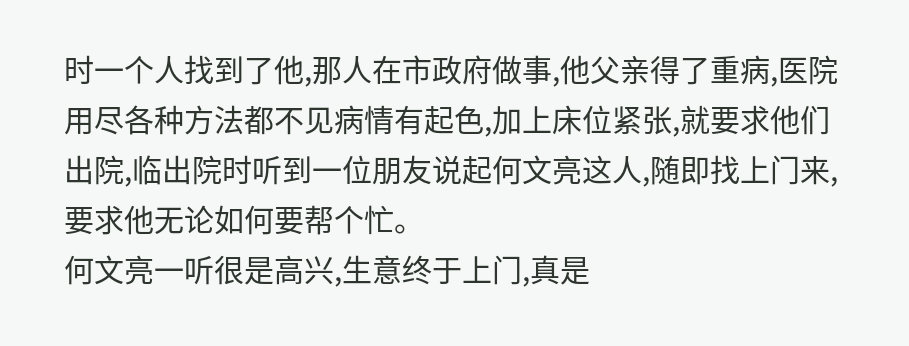时一个人找到了他,那人在市政府做事,他父亲得了重病,医院用尽各种方法都不见病情有起色,加上床位紧张,就要求他们出院,临出院时听到一位朋友说起何文亮这人,随即找上门来,要求他无论如何要帮个忙。
何文亮一听很是高兴,生意终于上门,真是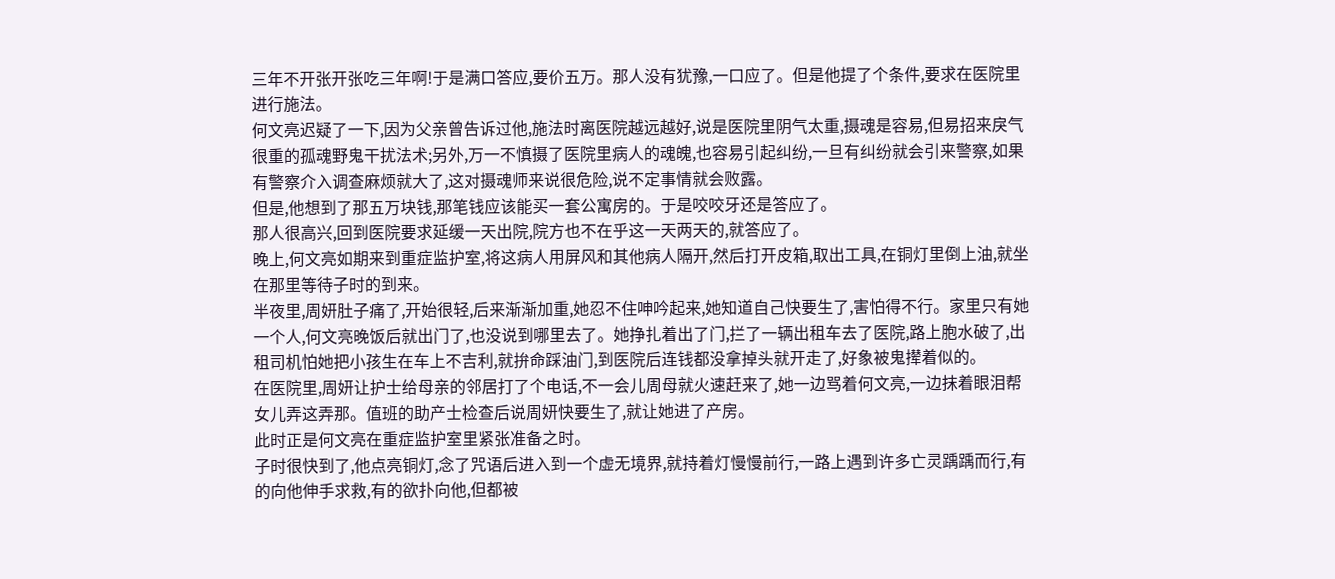三年不开张开张吃三年啊!于是满口答应,要价五万。那人没有犹豫,一口应了。但是他提了个条件,要求在医院里进行施法。
何文亮迟疑了一下,因为父亲曾告诉过他,施法时离医院越远越好,说是医院里阴气太重,摄魂是容易,但易招来戾气很重的孤魂野鬼干扰法术;另外,万一不慎摄了医院里病人的魂魄,也容易引起纠纷,一旦有纠纷就会引来警察,如果有警察介入调查麻烦就大了,这对摄魂师来说很危险,说不定事情就会败露。
但是,他想到了那五万块钱,那笔钱应该能买一套公寓房的。于是咬咬牙还是答应了。
那人很高兴,回到医院要求延缓一天出院,院方也不在乎这一天两天的,就答应了。
晚上,何文亮如期来到重症监护室,将这病人用屏风和其他病人隔开,然后打开皮箱,取出工具,在铜灯里倒上油,就坐在那里等待子时的到来。
半夜里,周妍肚子痛了,开始很轻,后来渐渐加重,她忍不住呻吟起来,她知道自己快要生了,害怕得不行。家里只有她一个人,何文亮晚饭后就出门了,也没说到哪里去了。她挣扎着出了门,拦了一辆出租车去了医院,路上胞水破了,出租司机怕她把小孩生在车上不吉利,就拚命踩油门,到医院后连钱都没拿掉头就开走了,好象被鬼撵着似的。
在医院里,周妍让护士给母亲的邻居打了个电话,不一会儿周母就火速赶来了,她一边骂着何文亮,一边抹着眼泪帮女儿弄这弄那。值班的助产士检查后说周妍快要生了,就让她进了产房。
此时正是何文亮在重症监护室里紧张准备之时。
子时很快到了,他点亮铜灯,念了咒语后进入到一个虚无境界,就持着灯慢慢前行,一路上遇到许多亡灵踽踽而行,有的向他伸手求救,有的欲扑向他,但都被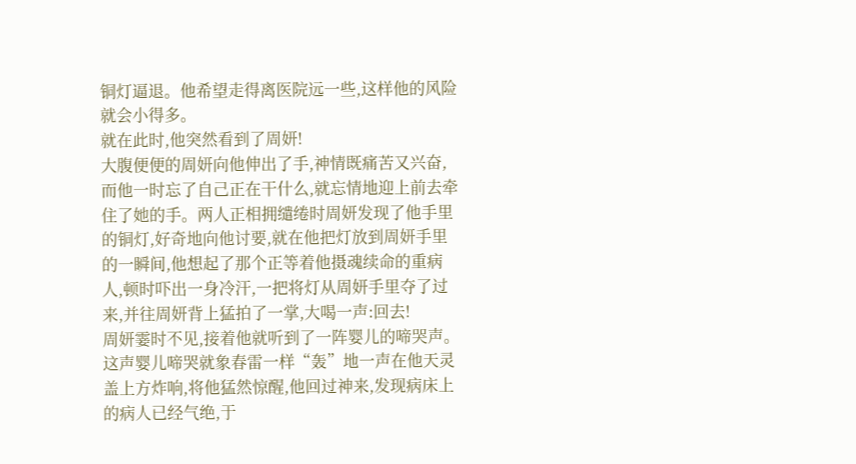铜灯逼退。他希望走得离医院远一些,这样他的风险就会小得多。
就在此时,他突然看到了周妍!
大腹便便的周妍向他伸出了手,神情既痛苦又兴奋,而他一时忘了自己正在干什么,就忘情地迎上前去牵住了她的手。两人正相拥缱绻时周妍发现了他手里的铜灯,好奇地向他讨要,就在他把灯放到周妍手里的一瞬间,他想起了那个正等着他摄魂续命的重病人,顿时吓出一身冷汗,一把将灯从周妍手里夺了过来,并往周妍背上猛拍了一掌,大喝一声:回去!
周妍霎时不见,接着他就听到了一阵婴儿的啼哭声。
这声婴儿啼哭就象春雷一样“轰”地一声在他天灵盖上方炸响,将他猛然惊醒,他回过神来,发现病床上的病人已经气绝,于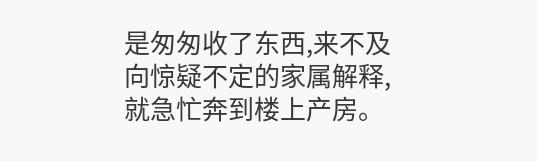是匆匆收了东西,来不及向惊疑不定的家属解释,就急忙奔到楼上产房。